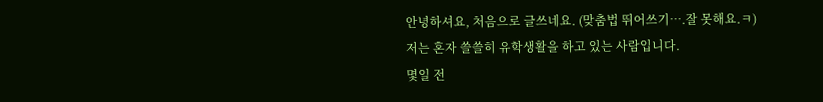안녕하셔요, 처음으로 글쓰네요. (맞춤법 뛰어쓰기….잘 못해요.ㅋ)
저는 혼자 쓸쓸히 유학생활을 하고 있는 사람입니다.
몇일 전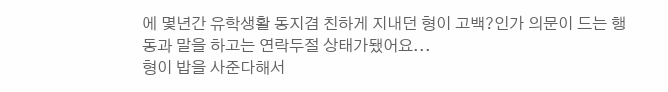에 몇년간 유학생활 동지겸 친하게 지내던 형이 고백?인가 의문이 드는 행동과 말을 하고는 연락두절 상태가됐어요...
형이 밥을 사준다해서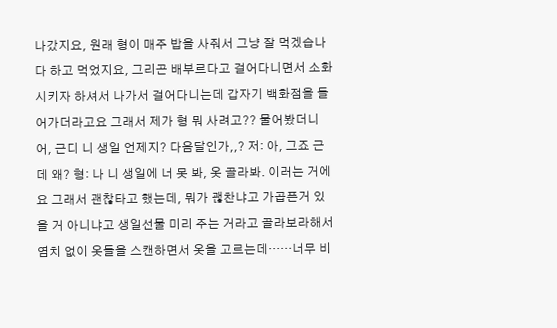나갔지요, 원래 형이 매주 밥을 사줘서 그냥 잘 먹겠습나다 하고 먹었지요, 그리곤 배부르다고 걸어다니면서 소화시키자 하셔서 나가서 걸어다니는데 갑자기 백화점을 들어가더라고요 그래서 제가 형 뭐 사려고?? 물어봤더니 어, 근디 니 생일 언제지? 다음달인가,,? 저: 아, 그죠 근데 왜? 형: 나 니 생일에 너 못 봐, 옷 골라봐. 이러는 거에요 그래서 괜찮타고 했는데, 뭐가 괞찬냐고 가곱픈거 있을 거 아니냐고 생일선물 미리 주는 거라고 골라보라해서 염치 없이 옷들을 스캔하면서 옷을 고르는데……너무 비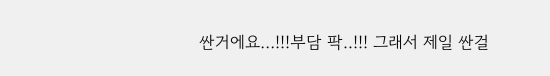싼거에요…!!!부담 팍..!!! 그래서 제일 싼걸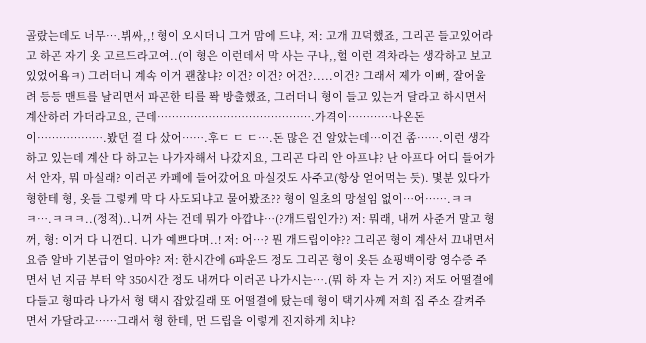골랐는데도 너무….뷔싸,,! 형이 오시더니 그거 맘에 드냐, 저: 고개 끄덕했죠, 그리곤 들고있어라고 하곤 자기 옷 고르드라고여..(이 형은 이런데서 막 사는 구나,,헐 이런 격차라는 생각하고 보고있었어욬ㅋ) 그러더니 계속 이거 괜찮냐? 이건? 이건? 어건?.....이건? 그래서 제가 이뻐, 잘어울려 등등 맨트를 날리면서 파곤한 티를 퐉 방출했죠, 그러더니 형이 들고 있는거 달라고 하시면서 계산하러 가더라고요, 근데…………………………………….가격이…………나온돈이……………….봤던 걸 다 샀어…….후ㄷ ㄷ ㄷ….돈 많은 건 알았는데…이건 좀…….이런 생각하고 있는데 계산 다 하고는 나가자해서 나갔지요, 그리곤 다리 안 아프냐? 난 아프다 어디 들어가서 안자, 뭐 마실래? 이러곤 카페에 들어갔어요 마실것도 사주고(항상 얻어먹는 듯). 몇분 있다가 형한테 형, 옷들 그렇케 막 다 사도되냐고 물어봤조?? 형이 일초의 망설임 없이…어…….ㅋㅋㅋ….ㅋㅋㅋ..(정적)..니꺼 사는 건데 뭐가 아깝냐…(?개드립인가?) 저: 뭐래, 내꺼 사준거 말고 형꺼, 형: 이거 다 니껀디. 니가 예쁘다며..! 저: 어…? 뭔 개드립이야?? 그리곤 형이 계산서 끄내면서 요즘 알바 기본급이 얼마야? 저: 한시간에 6파운드 정도 그리곤 형이 옷든 쇼핑백이랑 영수증 주면서 넌 지금 부터 약 350시간 정도 내꺼다 이러곤 나가시는….(뭐 하 자 는 거 지?) 저도 어떨결에 다들고 형따라 나가서 형 택시 잡았길래 또 어떨결에 탔는데 형이 택기사께 저희 집 주소 갈켜주면서 가달라고……그래서 형 한테, 먼 드립을 이렇게 진지하게 치냐?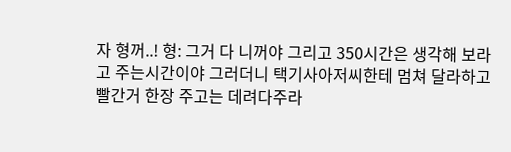자 형꺼..! 형: 그거 다 니꺼야 그리고 350시간은 생각해 보라고 주는시간이야 그러더니 택기사아저씨한테 멈쳐 달라하고 빨간거 한장 주고는 데려다주라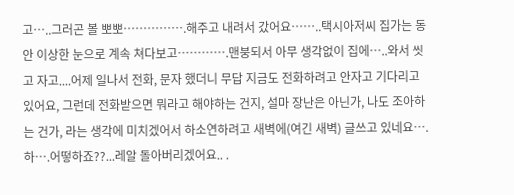고…..그러곤 볼 뽀뽀…………….해주고 내려서 갔어요……..택시아저씨 집가는 동안 이상한 눈으로 계속 쳐다보고………….맨붕되서 아무 생각없이 집에…..와서 씻고 자고....어제 일나서 전화, 문자 했더니 무답 지금도 전화하려고 안자고 기다리고 있어요, 그런데 전화받으면 뭐라고 해야하는 건지, 설마 장난은 아닌가, 나도 조아하는 건가, 라는 생각에 미치겠어서 하소연하려고 새벽에(여긴 새벽) 글쓰고 있네요….하….어떻하죠??...레알 돌아버리겠어요.. .